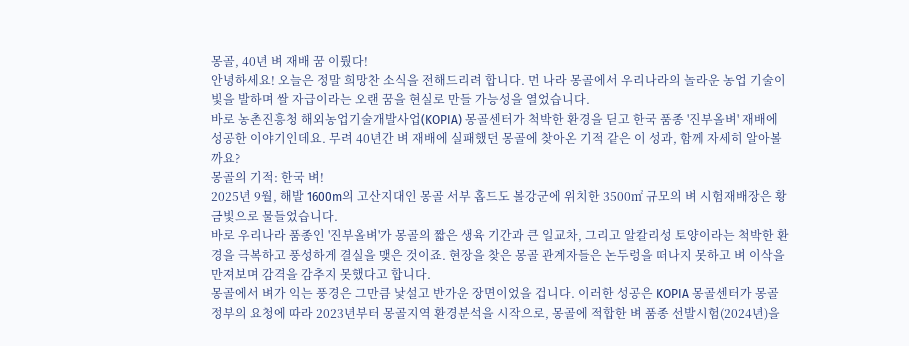몽골, 40년 벼 재배 꿈 이뤘다!
안녕하세요! 오늘은 정말 희망찬 소식을 전해드리려 합니다. 먼 나라 몽골에서 우리나라의 놀라운 농업 기술이 빛을 발하며 쌀 자급이라는 오랜 꿈을 현실로 만들 가능성을 열었습니다.
바로 농촌진흥청 해외농업기술개발사업(KOPIA) 몽골센터가 척박한 환경을 딛고 한국 품종 '진부올벼' 재배에 성공한 이야기인데요. 무려 40년간 벼 재배에 실패했던 몽골에 찾아온 기적 같은 이 성과, 함께 자세히 알아볼까요?
몽골의 기적: 한국 벼!
2025년 9월, 해발 1600m의 고산지대인 몽골 서부 홉드도 볼강군에 위치한 3500㎡ 규모의 벼 시험재배장은 황금빛으로 물들었습니다.
바로 우리나라 품종인 '진부올벼'가 몽골의 짧은 생육 기간과 큰 일교차, 그리고 알칼리성 토양이라는 척박한 환경을 극복하고 풍성하게 결실을 맺은 것이죠. 현장을 찾은 몽골 관계자들은 논두렁을 떠나지 못하고 벼 이삭을 만져보며 감격을 감추지 못했다고 합니다.
몽골에서 벼가 익는 풍경은 그만큼 낯설고 반가운 장면이었을 겁니다. 이러한 성공은 KOPIA 몽골센터가 몽골 정부의 요청에 따라 2023년부터 몽골지역 환경분석을 시작으로, 몽골에 적합한 벼 품종 선발시험(2024년)을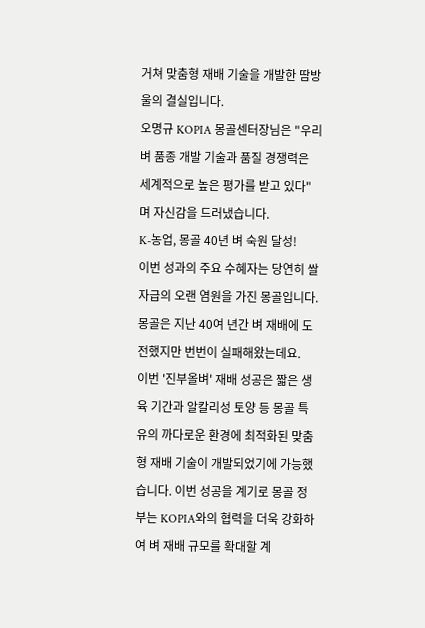거쳐 맞춤형 재배 기술을 개발한 땀방울의 결실입니다.
오명규 KOPIA 몽골센터장님은 "우리 벼 품종 개발 기술과 품질 경쟁력은 세계적으로 높은 평가를 받고 있다"며 자신감을 드러냈습니다.
K-농업, 몽골 40년 벼 숙원 달성!
이번 성과의 주요 수혜자는 당연히 쌀 자급의 오랜 염원을 가진 몽골입니다. 몽골은 지난 40여 년간 벼 재배에 도전했지만 번번이 실패해왔는데요.
이번 '진부올벼' 재배 성공은 짧은 생육 기간과 알칼리성 토양 등 몽골 특유의 까다로운 환경에 최적화된 맞춤형 재배 기술이 개발되었기에 가능했습니다. 이번 성공을 계기로 몽골 정부는 KOPIA와의 협력을 더욱 강화하여 벼 재배 규모를 확대할 계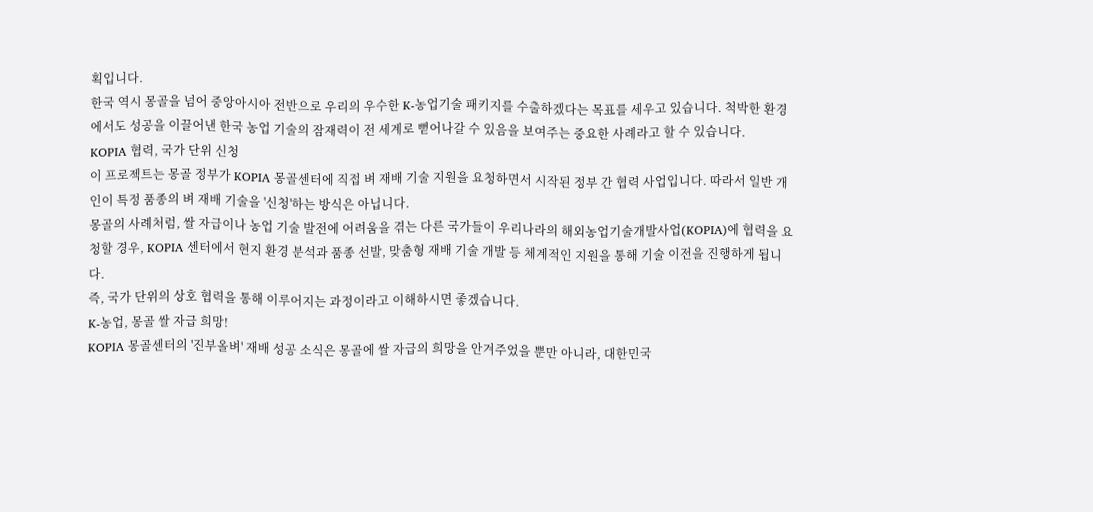획입니다.
한국 역시 몽골을 넘어 중앙아시아 전반으로 우리의 우수한 K-농업기술 패키지를 수출하겠다는 목표를 세우고 있습니다. 척박한 환경에서도 성공을 이끌어낸 한국 농업 기술의 잠재력이 전 세계로 뻗어나갈 수 있음을 보여주는 중요한 사례라고 할 수 있습니다.
KOPIA 협력, 국가 단위 신청
이 프로젝트는 몽골 정부가 KOPIA 몽골센터에 직접 벼 재배 기술 지원을 요청하면서 시작된 정부 간 협력 사업입니다. 따라서 일반 개인이 특정 품종의 벼 재배 기술을 '신청'하는 방식은 아닙니다.
몽골의 사례처럼, 쌀 자급이나 농업 기술 발전에 어려움을 겪는 다른 국가들이 우리나라의 해외농업기술개발사업(KOPIA)에 협력을 요청할 경우, KOPIA 센터에서 현지 환경 분석과 품종 선발, 맞춤형 재배 기술 개발 등 체계적인 지원을 통해 기술 이전을 진행하게 됩니다.
즉, 국가 단위의 상호 협력을 통해 이루어지는 과정이라고 이해하시면 좋겠습니다.
K-농업, 몽골 쌀 자급 희망!
KOPIA 몽골센터의 '진부올벼' 재배 성공 소식은 몽골에 쌀 자급의 희망을 안겨주었을 뿐만 아니라, 대한민국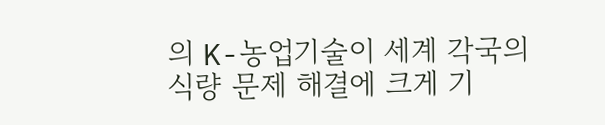의 K-농업기술이 세계 각국의 식량 문제 해결에 크게 기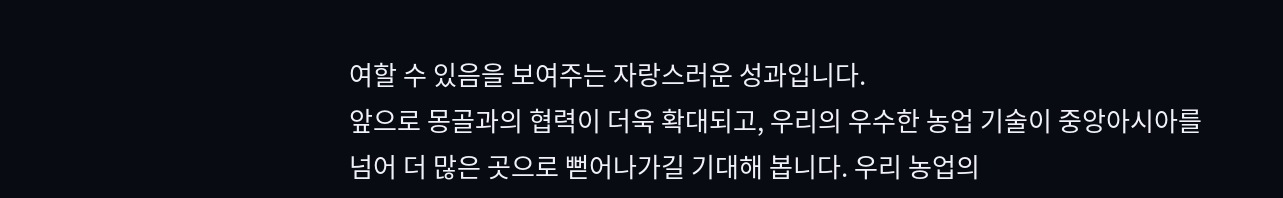여할 수 있음을 보여주는 자랑스러운 성과입니다.
앞으로 몽골과의 협력이 더욱 확대되고, 우리의 우수한 농업 기술이 중앙아시아를 넘어 더 많은 곳으로 뻗어나가길 기대해 봅니다. 우리 농업의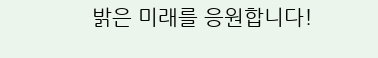밝은 미래를 응원합니다!